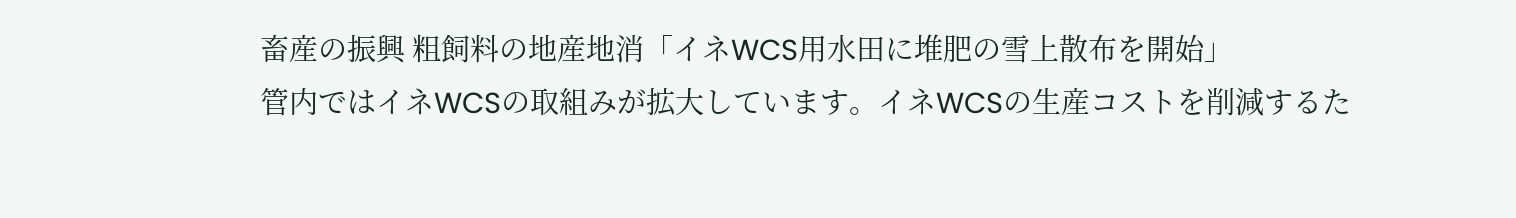畜産の振興 粗飼料の地産地消「イネWCS用水田に堆肥の雪上散布を開始」
管内ではイネWCSの取組みが拡大しています。イネWCSの生産コストを削減するた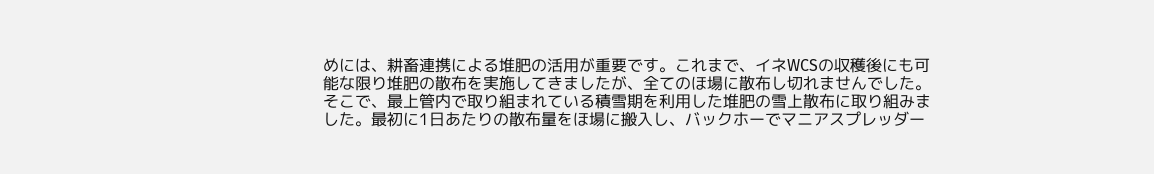めには、耕畜連携による堆肥の活用が重要です。これまで、イネWCSの収穫後にも可能な限り堆肥の散布を実施してきましたが、全てのほ場に散布し切れませんでした。そこで、最上管内で取り組まれている積雪期を利用した堆肥の雪上散布に取り組みました。最初に1日あたりの散布量をほ場に搬入し、バックホーでマニアスプレッダー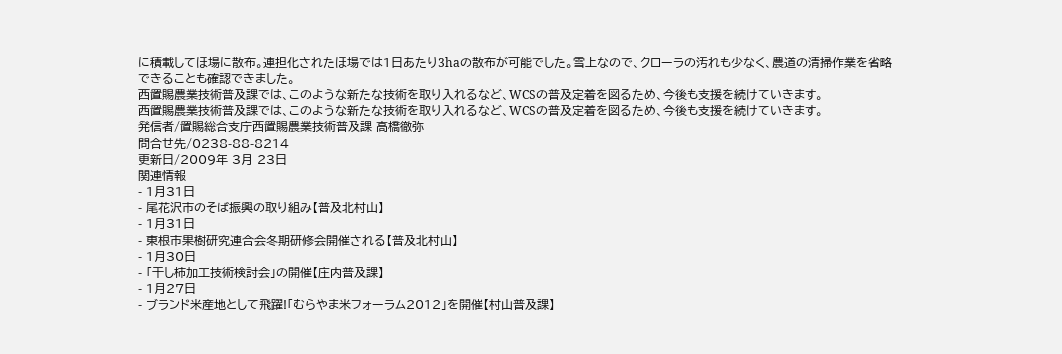に積載してほ場に散布。連担化されたほ場では1日あたり3haの散布が可能でした。雪上なので、クローラの汚れも少なく、農道の清掃作業を省略できることも確認できました。
西置賜農業技術普及課では、このような新たな技術を取り入れるなど、WCSの普及定着を図るため、今後も支援を続けていきます。
西置賜農業技術普及課では、このような新たな技術を取り入れるなど、WCSの普及定着を図るため、今後も支援を続けていきます。
発信者/置賜総合支庁西置賜農業技術普及課 高橋徹弥
問合せ先/0238-88-8214
更新日/2009年 3月 23日
関連情報
- 1月31日
- 尾花沢市のそば振興の取り組み【普及北村山】
- 1月31日
- 東根市果樹研究連合会冬期研修会開催される【普及北村山】
- 1月30日
- 「干し柿加工技術検討会」の開催【庄内普及課】
- 1月27日
- ブランド米産地として飛躍!「むらやま米フォーラム2012」を開催【村山普及課】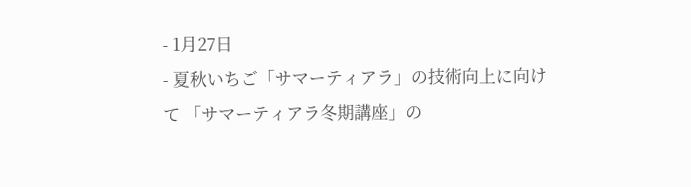- 1月27日
- 夏秋いちご「サマーティアラ」の技術向上に向けて 「サマーティアラ冬期講座」の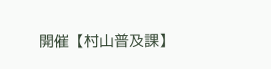開催【村山普及課】